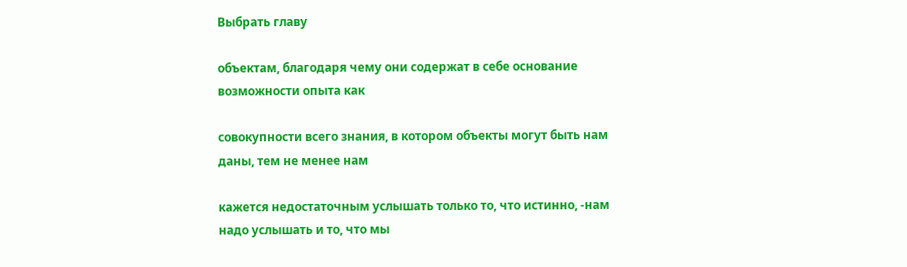Выбрать главу

объектам, благодаря чему они содержат в себе основание возможности опыта как

совокупности всего знания, в котором объекты могут быть нам даны, тем не менее нам

кажется недостаточным услышать только то, что истинно, -нам надо услышать и то, что мы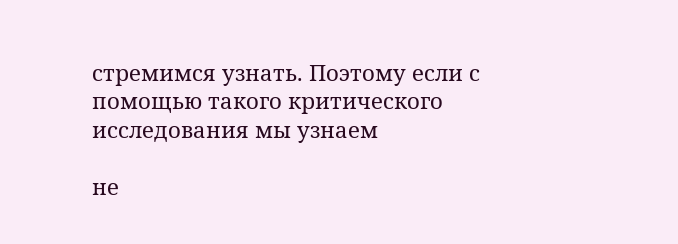стремимся узнать. Поэтому если с помощью такого критического исследования мы узнаем

не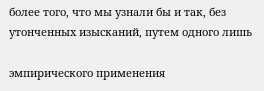более того, что мы узнали бы и так, без утонченных изысканий, путем одного лишь

эмпирического применения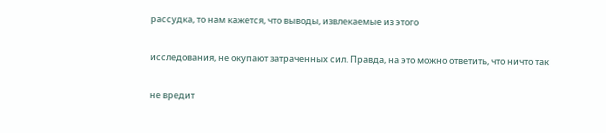рассудка, то нам кажется, что выводы, извлекаемые из этого

исследования, не окупают затраченных сил. Правда, на это можно ответить, что ничто так

не вредит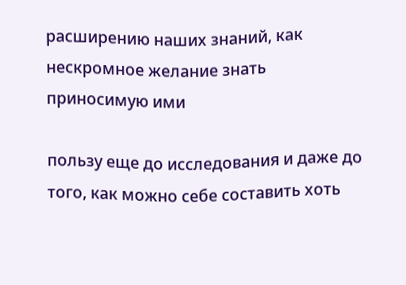расширению наших знаний, как нескромное желание знать приносимую ими

пользу еще до исследования и даже до того, как можно себе составить хоть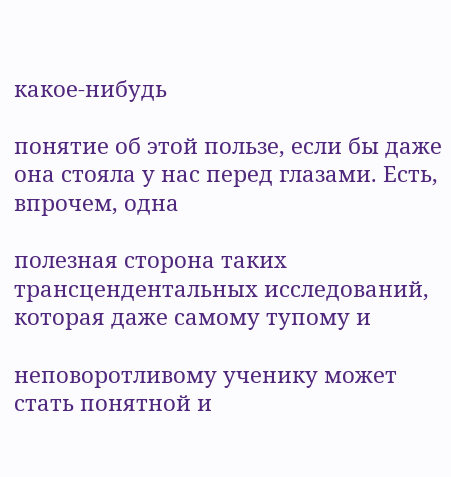какое-нибудь

понятие об этой пользе, если бы даже она стояла у нас перед глазами. Есть, впрочем, одна

полезная сторона таких трансцендентальных исследований, которая даже самому тупому и

неповоротливому ученику может стать понятной и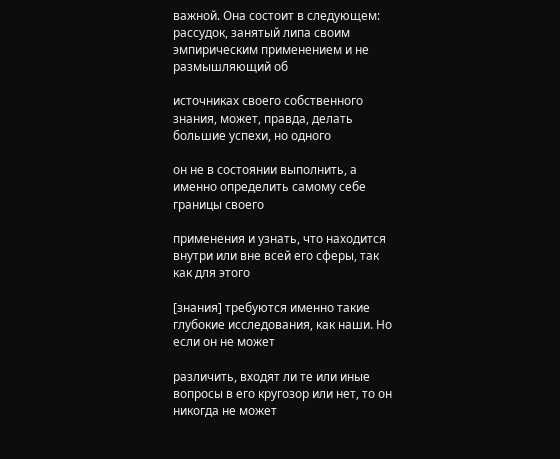важной. Она состоит в следующем: рассудок, занятый липа своим эмпирическим применением и не размышляющий об

источниках своего собственного знания, может, правда, делать большие успехи, но одного

он не в состоянии выполнить, а именно определить самому себе границы своего

применения и узнать, что находится внутри или вне всей его сферы, так как для этого

[знания] требуются именно такие глубокие исследования, как наши. Но если он не может

различить, входят ли те или иные вопросы в его кругозор или нет, то он никогда не может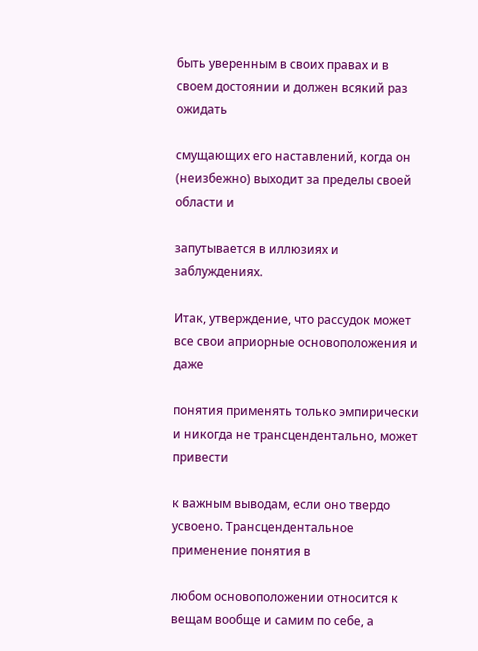быть уверенным в своих правах и в своем достоянии и должен всякий раз ожидать

смущающих его наставлений, когда он (неизбежно) выходит за пределы своей области и

запутывается в иллюзиях и заблуждениях.

Итак, утверждение, что рассудок может все свои априорные основоположения и даже

понятия применять только эмпирически и никогда не трансцендентально, может привести

к важным выводам, если оно твердо усвоено. Трансцендентальное применение понятия в

любом основоположении относится к вещам вообще и самим по себе, а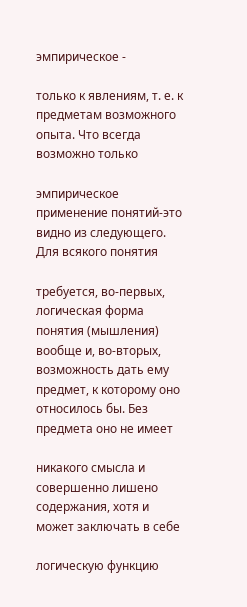эмпирическое -

только к явлениям, т. е. к предметам возможного опыта. Что всегда возможно только

эмпирическое применение понятий-это видно из следующего. Для всякого понятия

требуется, во-первых, логическая форма понятия (мышления) вообще и, во-вторых, возможность дать ему предмет, к которому оно относилось бы. Без предмета оно не имеет

никакого смысла и совершенно лишено содержания, хотя и может заключать в себе

логическую функцию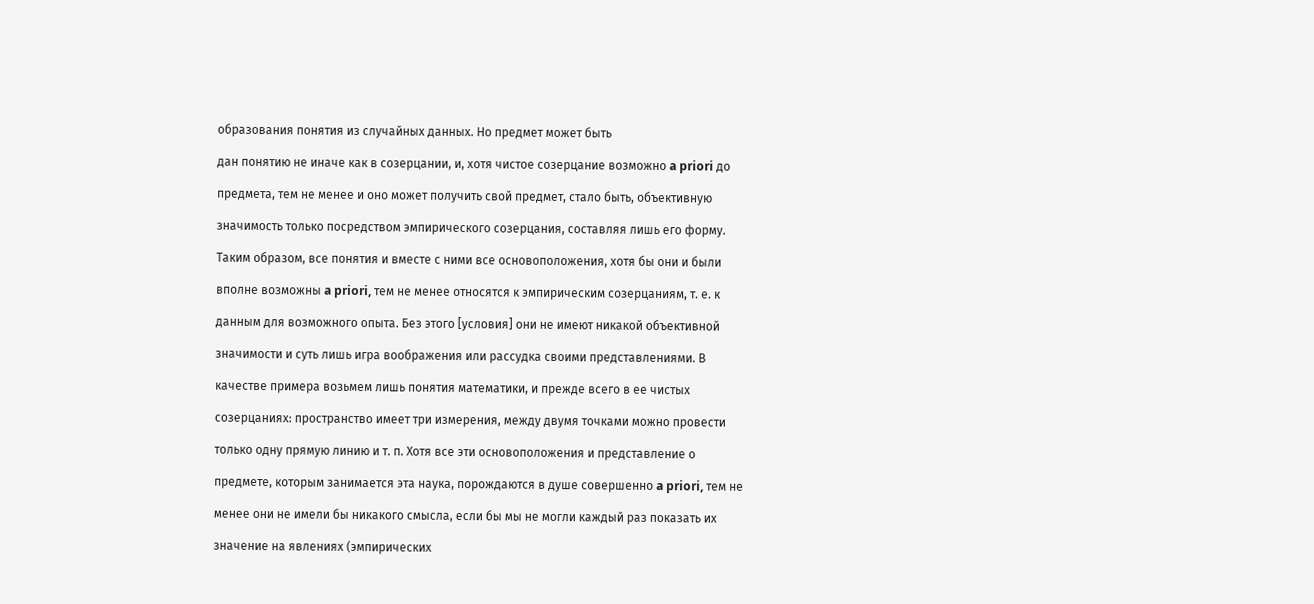образования понятия из случайных данных. Но предмет может быть

дан понятию не иначе как в созерцании, и, хотя чистое созерцание возможно a priori до

предмета, тем не менее и оно может получить свой предмет, стало быть, объективную

значимость только посредством эмпирического созерцания, составляя лишь его форму.

Таким образом, все понятия и вместе с ними все основоположения, хотя бы они и были

вполне возможны a priori, тем не менее относятся к эмпирическим созерцаниям, т. е. к

данным для возможного опыта. Без этого [условия] они не имеют никакой объективной

значимости и суть лишь игра воображения или рассудка своими представлениями. В

качестве примера возьмем лишь понятия математики, и прежде всего в ее чистых

созерцаниях: пространство имеет три измерения, между двумя точками можно провести

только одну прямую линию и т. п. Хотя все эти основоположения и представление о

предмете, которым занимается эта наука, порождаются в душе совершенно a priori, тем не

менее они не имели бы никакого смысла, если бы мы не могли каждый раз показать их

значение на явлениях (эмпирических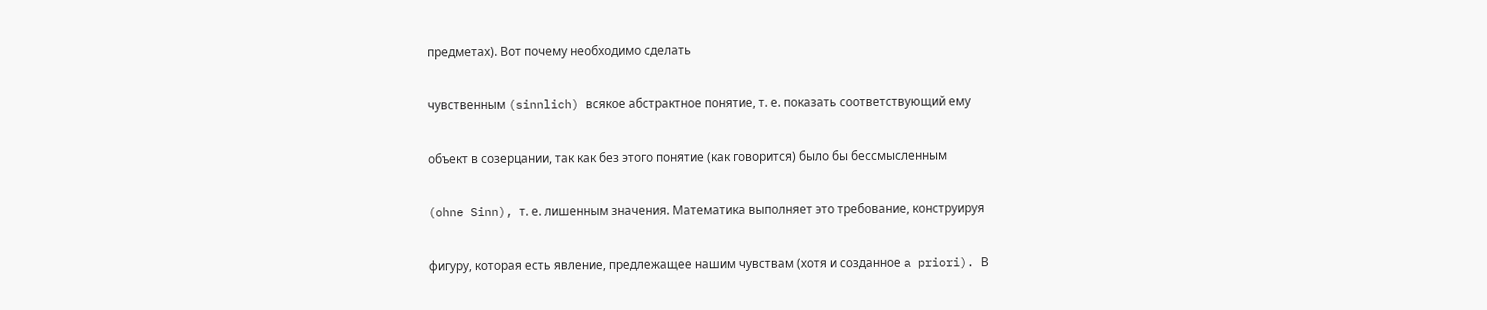предметах). Вот почему необходимо сделать

чувственным (sinnlich) всякое абстрактное понятие, т. е. показать соответствующий ему

объект в созерцании, так как без этого понятие (как говорится) было бы бессмысленным

(ohne Sinn), т. е. лишенным значения. Математика выполняет это требование, конструируя

фигуру, которая есть явление, предлежащее нашим чувствам (хотя и созданное a priori). В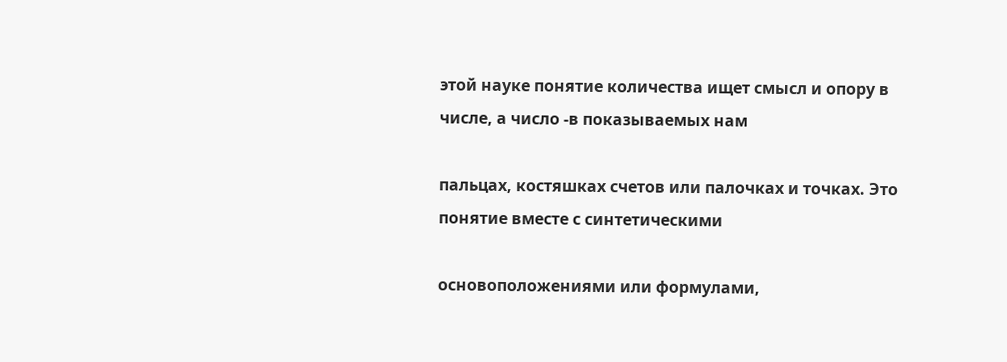этой науке понятие количества ищет смысл и опору в числе, а число -в показываемых нам

пальцах, костяшках счетов или палочках и точках. Это понятие вместе с синтетическими

основоположениями или формулами,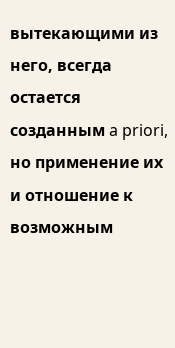вытекающими из него, всегда остается созданным a priori, но применение их и отношение к возможным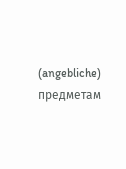(angebliche) предметам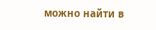можно найти в